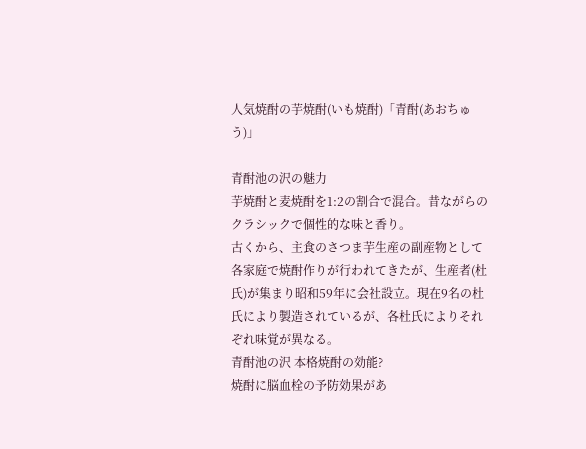人気焼酎の芋焼酎(いも焼酎)「青酎(あおちゅう)」

青酎池の沢の魅力
芋焼酎と麦焼酎を1:2の割合で混合。昔ながらのクラシックで個性的な味と香り。
古くから、主食のさつま芋生産の副産物として各家庭で焼酎作りが行われてきたが、生産者(杜氏)が集まり昭和59年に会社設立。現在9名の杜氏により製造されているが、各杜氏によりそれぞれ味覚が異なる。
青酎池の沢 本格焼酎の効能?
焼酎に脳血栓の予防効果があ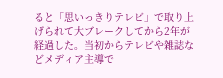ると「思いっきりテレビ」で取り上げられて大ブレークしてから2年が経過した。当初からテレビや雑誌などメディア主導で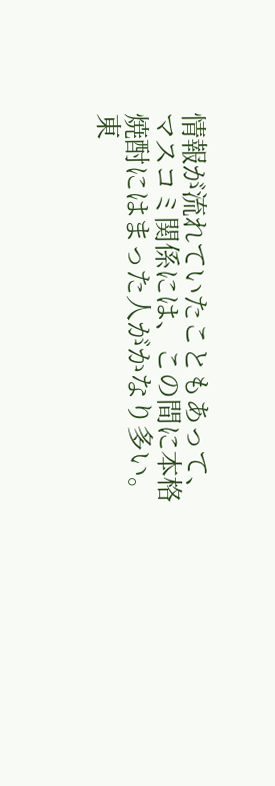情報が流れていたこともあって、マスコミ関係には、この間に本格焼酎にはまった人がかなり多い。 東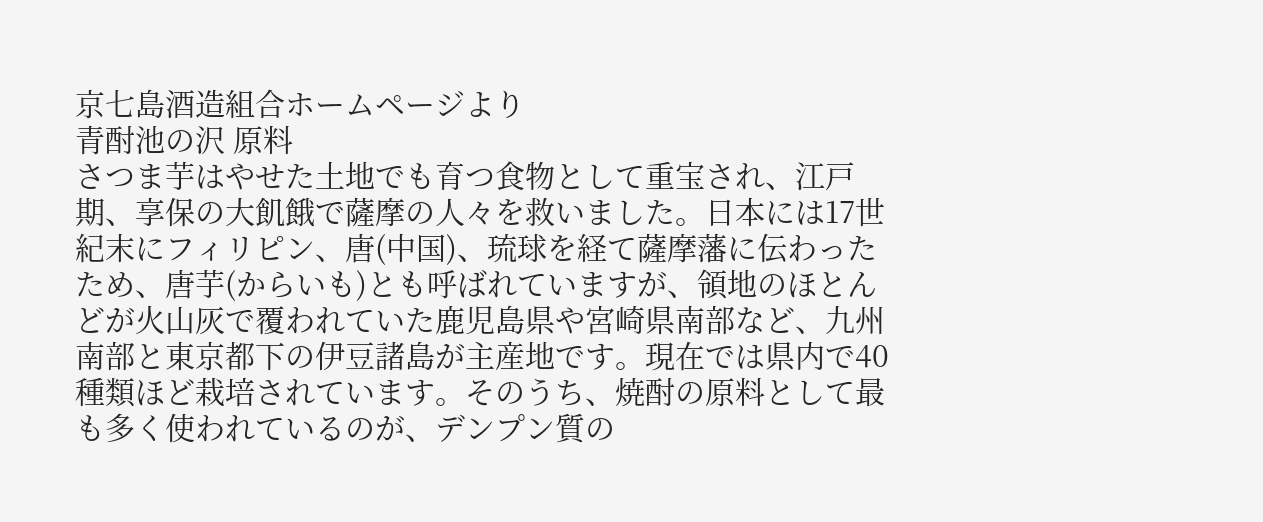京七島酒造組合ホームページより
青酎池の沢 原料
さつま芋はやせた土地でも育つ食物として重宝され、江戸期、享保の大飢餓で薩摩の人々を救いました。日本には17世紀末にフィリピン、唐(中国)、琉球を経て薩摩藩に伝わったため、唐芋(からいも)とも呼ばれていますが、領地のほとんどが火山灰で覆われていた鹿児島県や宮崎県南部など、九州南部と東京都下の伊豆諸島が主産地です。現在では県内で40種類ほど栽培されています。そのうち、焼酎の原料として最も多く使われているのが、デンプン質の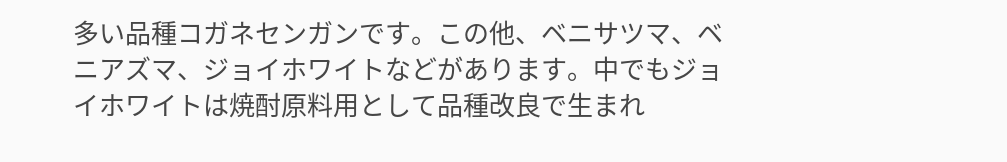多い品種コガネセンガンです。この他、ベニサツマ、ベニアズマ、ジョイホワイトなどがあります。中でもジョイホワイトは焼酎原料用として品種改良で生まれ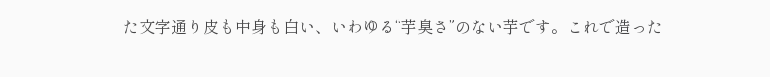た文字通り皮も中身も白い、いわゆる“芋臭さ”のない芋です。これで造った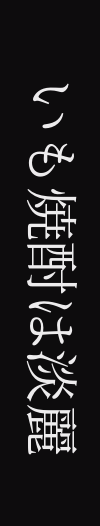いも焼酎は淡麗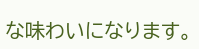な味わいになります。